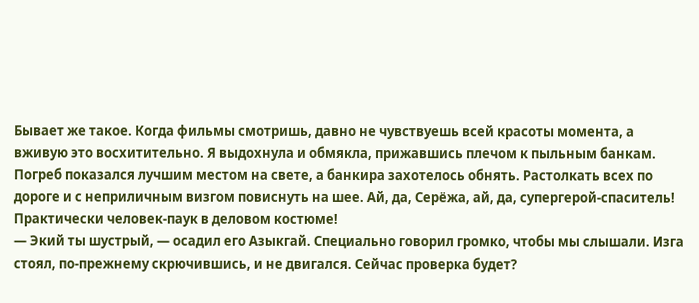Бывает же такое. Когда фильмы смотришь, давно не чувствуешь всей красоты момента, а вживую это восхитительно. Я выдохнула и обмякла, прижавшись плечом к пыльным банкам. Погреб показался лучшим местом на свете, а банкира захотелось обнять. Растолкать всех по дороге и с неприличным визгом повиснуть на шее. Ай, да, Серёжа, ай, да, супергерой-спаситель! Практически человек-паук в деловом костюме!
— Экий ты шустрый, — осадил его Азыкгай. Специально говорил громко, чтобы мы слышали. Изга стоял, по-прежнему скрючившись, и не двигался. Сейчас проверка будет?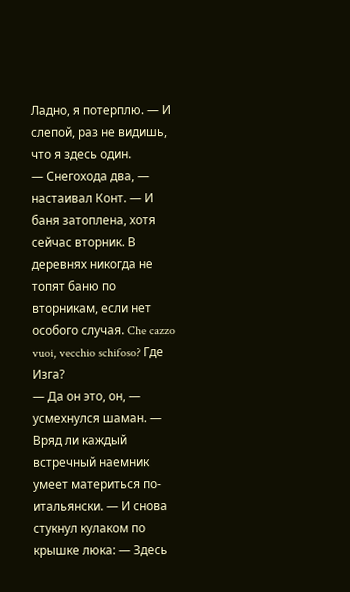Ладно, я потерплю. — И слепой, раз не видишь, что я здесь один.
— Снегохода два, — настаивал Конт. — И баня затоплена, хотя сейчас вторник. В деревнях никогда не топят баню по вторникам, если нет особого случая. Che cazzo vuoi, vecchio schifoso? Где Изга?
— Да он это, он, — усмехнулся шаман. — Вряд ли каждый встречный наемник умеет материться по-итальянски. — И снова стукнул кулаком по крышке люка: — Здесь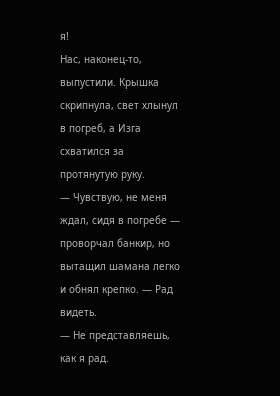я!
Нас, наконец-то, выпустили. Крышка скрипнула, свет хлынул в погреб, а Изга схватился за протянутую руку.
— Чувствую, не меня ждал, сидя в погребе — проворчал банкир, но вытащил шамана легко и обнял крепко. — Рад видеть.
— Не представляешь, как я рад.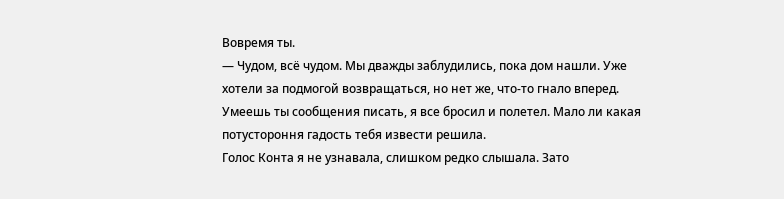Вовремя ты.
— Чудом, всё чудом. Мы дважды заблудились, пока дом нашли. Уже хотели за подмогой возвращаться, но нет же, что-то гнало вперед. Умеешь ты сообщения писать, я все бросил и полетел. Мало ли какая потустороння гадость тебя извести решила.
Голос Конта я не узнавала, слишком редко слышала. Зато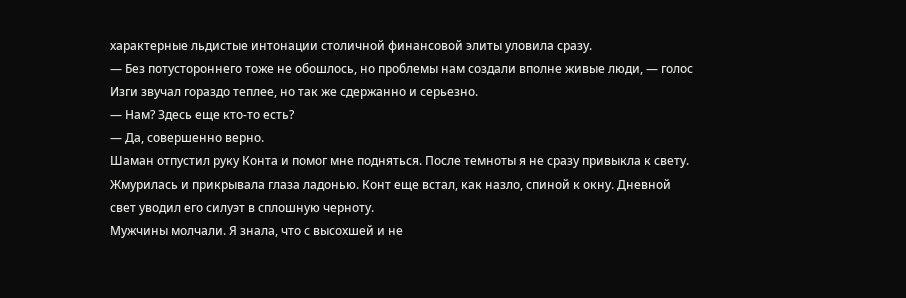характерные льдистые интонации столичной финансовой элиты уловила сразу.
— Без потустороннего тоже не обошлось, но проблемы нам создали вполне живые люди, — голос Изги звучал гораздо теплее, но так же сдержанно и серьезно.
— Нам? Здесь еще кто-то есть?
— Да, совершенно верно.
Шаман отпустил руку Конта и помог мне подняться. После темноты я не сразу привыкла к свету. Жмурилась и прикрывала глаза ладонью. Конт еще встал, как назло, спиной к окну. Дневной свет уводил его силуэт в сплошную черноту.
Мужчины молчали. Я знала, что с высохшей и не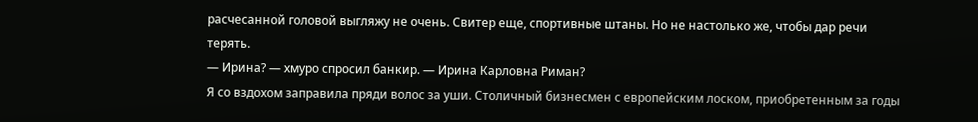расчесанной головой выгляжу не очень. Свитер еще, спортивные штаны. Но не настолько же, чтобы дар речи терять.
— Ирина? — хмуро спросил банкир. — Ирина Карловна Риман?
Я со вздохом заправила пряди волос за уши. Столичный бизнесмен с европейским лоском, приобретенным за годы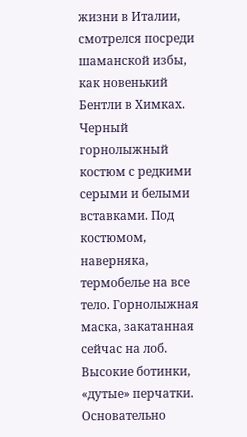жизни в Италии, смотрелся посреди шаманской избы, как новенький Бентли в Химках. Черный горнолыжный костюм с редкими серыми и белыми вставками. Под костюмом, наверняка, термобелье на все тело. Горнолыжная маска, закатанная сейчас на лоб. Высокие ботинки, «дутые» перчатки. Основательно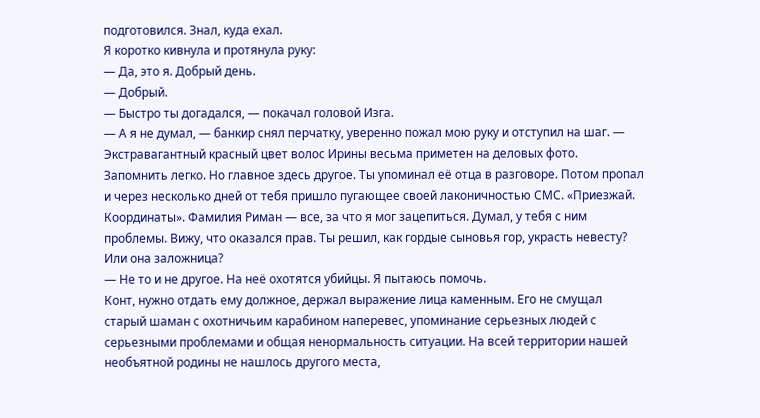подготовился. Знал, куда ехал.
Я коротко кивнула и протянула руку:
— Да, это я. Добрый день.
— Добрый.
— Быстро ты догадался, — покачал головой Изга.
— А я не думал, — банкир снял перчатку, уверенно пожал мою руку и отступил на шаг. — Экстравагантный красный цвет волос Ирины весьма приметен на деловых фото. Запомнить легко. Но главное здесь другое. Ты упоминал её отца в разговоре. Потом пропал и через несколько дней от тебя пришло пугающее своей лаконичностью СМС. «Приезжай. Координаты». Фамилия Риман — все, за что я мог зацепиться. Думал, у тебя с ним проблемы. Вижу, что оказался прав. Ты решил, как гордые сыновья гор, украсть невесту? Или она заложница?
— Не то и не другое. На неё охотятся убийцы. Я пытаюсь помочь.
Конт, нужно отдать ему должное, держал выражение лица каменным. Его не смущал старый шаман с охотничьим карабином наперевес, упоминание серьезных людей с серьезными проблемами и общая ненормальность ситуации. На всей территории нашей необъятной родины не нашлось другого места,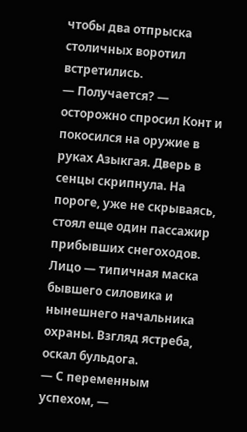чтобы два отпрыска столичных воротил встретились.
— Получается? — осторожно спросил Конт и покосился на оружие в руках Азыкгая. Дверь в сенцы скрипнула. На пороге, уже не скрываясь, стоял еще один пассажир прибывших снегоходов. Лицо — типичная маска бывшего силовика и нынешнего начальника охраны. Взгляд ястреба, оскал бульдога.
— С переменным успехом, —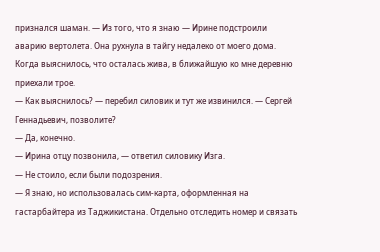признался шаман. — Из того, что я знаю — Ирине подстроили аварию вертолета. Она рухнула в тайгу недалеко от моего дома. Когда выяснилось, что осталась жива, в ближайшую ко мне деревню приехали трое.
— Как выяснилось? — перебил силовик и тут же извинился. — Сергей Геннадьевич, позволите?
— Да, конечно.
— Ирина отцу позвонила, — ответил силовику Изга.
— Не стоило, если были подозрения.
— Я знаю, но использовалась сим-карта, оформленная на гастарбайтера из Таджикистана. Отдельно отследить номер и связать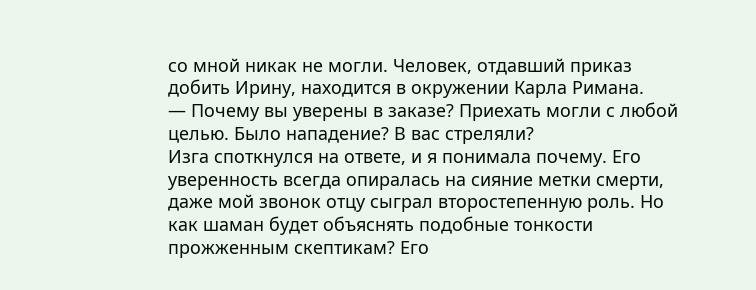со мной никак не могли. Человек, отдавший приказ добить Ирину, находится в окружении Карла Римана.
— Почему вы уверены в заказе? Приехать могли с любой целью. Было нападение? В вас стреляли?
Изга споткнулся на ответе, и я понимала почему. Его уверенность всегда опиралась на сияние метки смерти, даже мой звонок отцу сыграл второстепенную роль. Но как шаман будет объяснять подобные тонкости прожженным скептикам? Его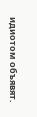идиотом объявят.